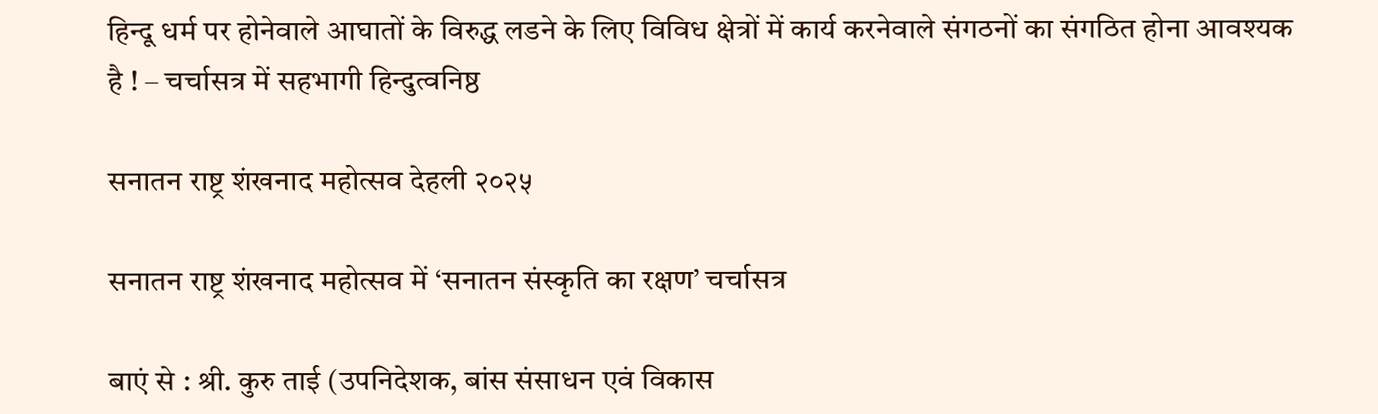हिन्दू धर्म पर होनेवाले आघातों के विरुद्ध लडने के लिए विविध क्षेत्रों में कार्य करनेवाले संगठनों का संगठित होना आवश्यक है ! – चर्चासत्र में सहभागी हिन्दुत्वनिष्ठ

सनातन राष्ट्र शंखनाद महोत्सव देहली २०२५

सनातन राष्ट्र शंखनाद महोत्सव में ‘सनातन संस्कृति का रक्षण’ चर्चासत्र

बाएं से : श्री. कुरु ताई (उपनिदेशक, बांस संसाधन एवं विकास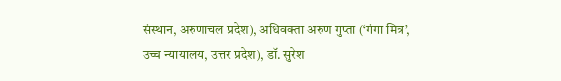संस्थान, अरुणाचल प्रदेश), अधिवक्ता अरुण गुप्ता (‘गंगा मित्र’, उच्च न्यायालय, उत्तर प्रदेश), डॉ. सुरेश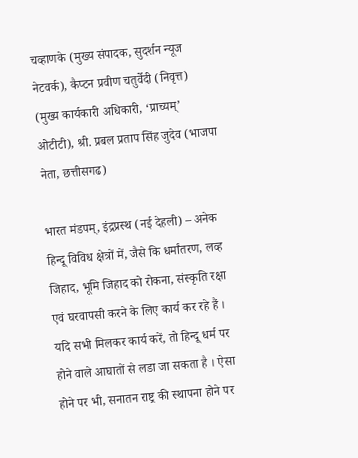चव्हाणके (मुख्य संपादक, सुदर्शन न्यूज नेटवर्क), कैप्टन प्रवीण चतुर्वेदी (निवृत्त) (मुख्य कार्यकारी अधिकारी, ‘प्राच्यम्’ ओटीटी), श्री. प्रबल प्रताप सिंह जुदेव (भाजपा नेता, छत्तीसगढ)

भारत मंडपम्, इंद्रप्रस्थ (नई देहली) – अनेक हिन्दू विविध क्षेत्रों में, जैसे कि धर्मांतरण, लव्ह जिहाद, भूमि जिहाद को रोकना, संस्कृति रक्षा एवं घरवापसी करने के लिए कार्य कर रहे हैं । यदि सभी मिलकर कार्य करें, तो हिन्दू धर्म पर होने वाले आघातों से लडा जा सकता है । ऐसा होने पर भी, सनातन राष्ट्र की स्थापना होने पर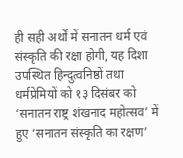ही सही अर्थों में सनातन धर्म एवं संस्कृति की रक्षा होगी, यह दिशा उपस्थित हिन्दुत्वनिष्ठों तथा धर्मप्रेमियों को १३ दिसंबर को ‘सनातन राष्ट्र शंखनाद महोत्सव’ में हुए ‘सनातन संस्कृति का रक्षण’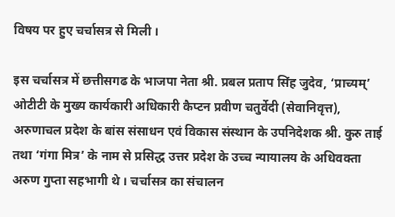विषय पर हुए चर्चासत्र से मिली ।

इस चर्चासत्र में छत्तीसगढ के भाजपा नेता श्री. प्रबल प्रताप सिंह जुदेव, ‘प्राच्यम्’ ओटीटी के मुख्य कार्यकारी अधिकारी कैप्टन प्रवीण चतुर्वेदी (सेवानिवृत्त), अरुणाचल प्रदेश के बांस संसाधन एवं विकास संस्थान के उपनिदेशक श्री. कुरु ताई तथा ‘गंगा मित्र’ के नाम से प्रसिद्ध उत्तर प्रदेश के उच्च न्यायालय के अधिवक्ता अरुण गुप्ता सहभागी थे । चर्चासत्र का संचालन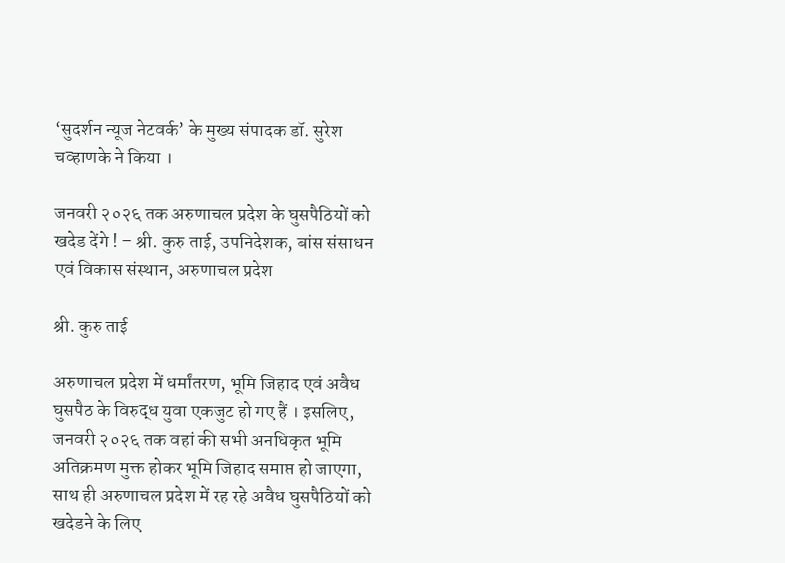‘सुदर्शन न्यूज नेटवर्क’ के मुख्य संपादक डॉ. सुरेश चव्हाणके ने किया ।

जनवरी २०२६ तक अरुणाचल प्रदेश के घुसपैठियों को खदेड देंगे ! – श्री. कुरु ताई, उपनिदेशक, बांस संसाधन एवं विकास संस्थान, अरुणाचल प्रदेश

श्री. कुरु ताई

अरुणाचल प्रदेश में धर्मांतरण, भूमि जिहाद एवं अवैध घुसपैठ के विरुद्ध युवा एकजुट हो गए हैं । इसलिए, जनवरी २०२६ तक वहां की सभी अनधिकृत भूमि अतिक्रमण मुक्त होकर भूमि जिहाद समाप्त हो जाएगा, साथ ही अरुणाचल प्रदेश में रह रहे अवैध घुसपैठियों को खदेडने के लिए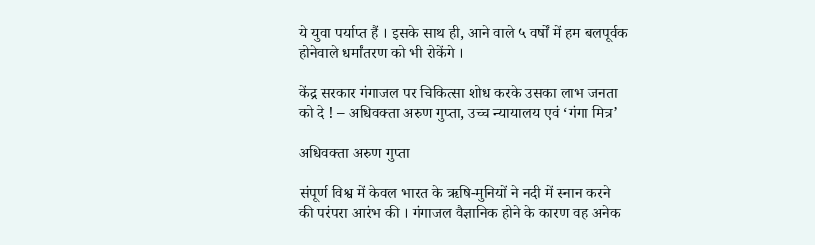ये युवा पर्याप्त हैं । इसके साथ ही, आने वाले ५ वर्षों में हम बलपूर्वक होनेवाले धर्मांतरण को भी रोकेंगे ।

केंद्र सरकार गंगाजल पर चिकित्सा शोध करके उसका लाभ जनता को दे ! – अधिवक्ता अरुण गुप्ता, उच्च न्यायालय एवं ‘गंगा मित्र’

अधिवक्ता अरुण गुप्ता

संपूर्ण विश्व में केवल भारत के ऋषि-मुनियों ने नदी में स्नान करने की परंपरा आरंभ की । गंगाजल वैज्ञानिक होने के कारण वह अनेक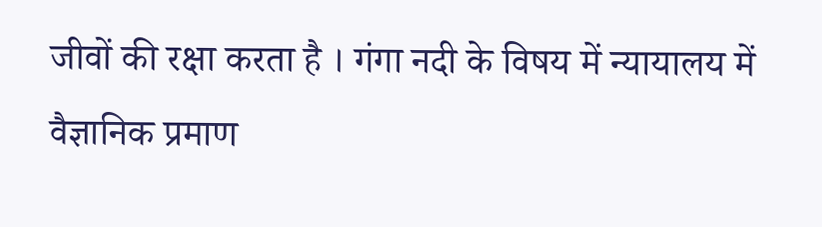जीवों की रक्षा करता है । गंगा नदी के विषय में न्यायालय में वैज्ञानिक प्रमाण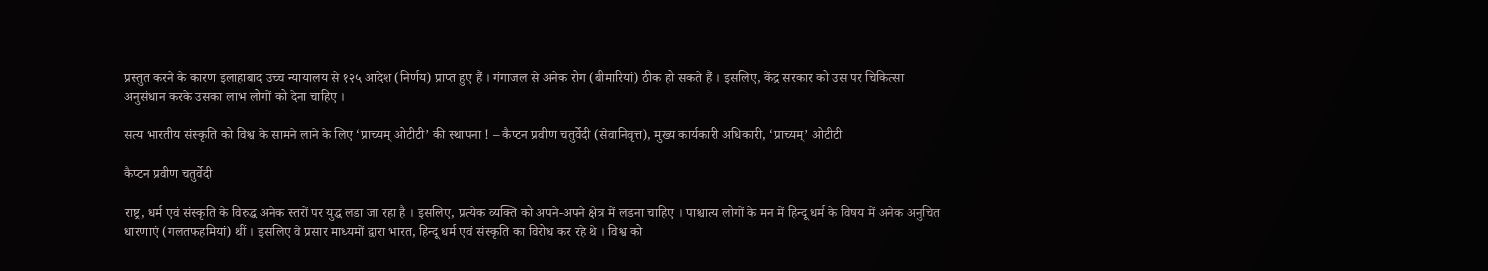प्रस्तुत करने के कारण इलाहाबाद उच्च न्यायालय से १२५ आदेश (निर्णय) प्राप्त हुए हैं । गंगाजल से अनेक रोग (बीमारियां) ठीक हो सकते हैं । इसलिए, केंद्र सरकार को उस पर चिकित्सा अनुसंधान करके उसका लाभ लोगों को देना चाहिए ।

सत्य भारतीय संस्कृति को विश्व के सामने लाने के लिए ‘प्राच्यम् ओटीटी’ की स्थापना ! – कैप्टन प्रवीण चतुर्वेदी (सेवानिवृत्त), मुख्य कार्यकारी अधिकारी, ‘प्राच्यम्’ ओटीटी

कैप्टन प्रवीण चतुर्वेदी

राष्ट्र, धर्म एवं संस्कृति के विरुद्ध अनेक स्तरों पर युद्ध लडा जा रहा है । इसलिए, प्रत्येक व्यक्ति को अपने-अपने क्षेत्र में लडना चाहिए । पाश्चात्य लोगों के मन में हिन्दू धर्म के विषय में अनेक अनुचित धारणाएं (गलतफहमियां) थीं । इसलिए वे प्रसार माध्यमों द्वारा भारत, हिन्दू धर्म एवं संस्कृति का विरोध कर रहे थे । विश्व को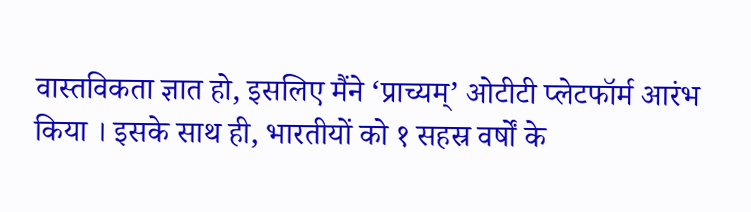वास्तविकता ज्ञात हो, इसलिए मैंने ‘प्राच्यम्’ ओटीटी प्लेटफॉर्म आरंभ किया । इसके साथ ही, भारतीयों को १ सहस्र वर्षों के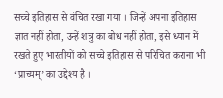सच्चे इतिहास से वंचित रखा गया । जिन्हें अपना इतिहास ज्ञात नहीं होता, उन्हें शत्रु का बोध नहीं होता, इसे ध्यान में रखते हुए भारतीयों को सच्चे इतिहास से परिचित कराना भी ‘प्राच्यम्’ का उद्देश्य है ।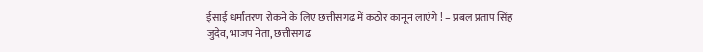ईसाई धर्मांतरण रोकने के लिए छत्तीसगढ में कठोर कानून लाएंगे ! – प्रबल प्रताप सिंह जुदेव, भाजप नेता, छत्तीसगढ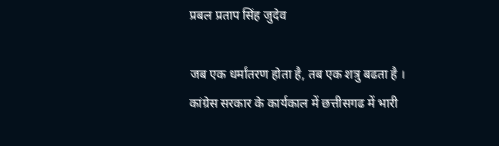प्रबल प्रताप सिंह जुदेव

जब एक धर्मांतरण होता है, तब एक शत्रु बढता है । कांग्रेस सरकार के कार्यकाल में छत्तीसगढ में भारी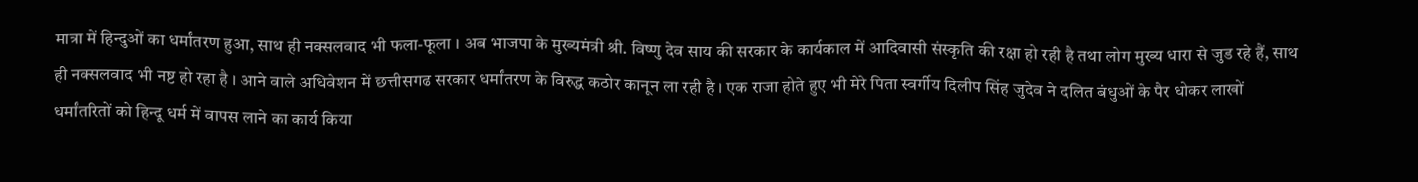मात्रा में हिन्दुओं का धर्मांतरण हुआ, साथ ही नक्सलवाद भी फला-फूला । अब भाजपा के मुख्यमंत्री श्री. विष्णु देव साय की सरकार के कार्यकाल में आदिवासी संस्कृति की रक्षा हो रही है तथा लोग मुख्य धारा से जुड रहे हैं, साथ ही नक्सलवाद भी नष्ट हो रहा है । आने वाले अधिवेशन में छत्तीसगढ सरकार धर्मांतरण के विरुद्ध कठोर कानून ला रही है । एक राजा होते हुए भी मेरे पिता स्वर्गीय दिलीप सिंह जुदेव ने दलित बंधुओं के पैर धोकर लाखों धर्मांतरितों को हिन्दू धर्म में वापस लाने का कार्य किया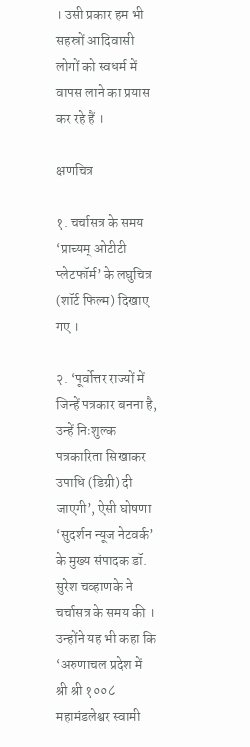। उसी प्रकार हम भी सहस्रों आदिवासी लोगों को स्वधर्म में वापस लाने का प्रयास कर रहे हैं ।

क्षणचित्र

१. चर्चासत्र के समय ‘प्राच्यम् ओटीटी प्लेटफॉर्म’ के लघुचित्र (शॉर्ट फिल्म) दिखाए गए ।

२. ‘पूर्वोत्तर राज्यों में जिन्हें पत्रकार बनना है, उन्हें निःशुल्क पत्रकारिता सिखाकर उपाधि (डिग्री) दी जाएगी’, ऐसी घोषणा ‘सुदर्शन न्यूज नेटवर्क’ के मुख्य संपादक डॉ. सुरेश चव्हाणके ने चर्चासत्र के समय की । उन्होंने यह भी कहा कि ‘अरुणाचल प्रदेश में श्री श्री १००८ महामंडलेश्वर स्वामी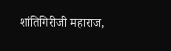शांतिगिरीजी महाराज,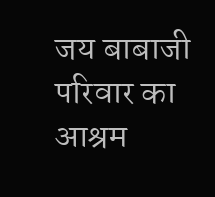जय बाबाजी परिवार का आश्रम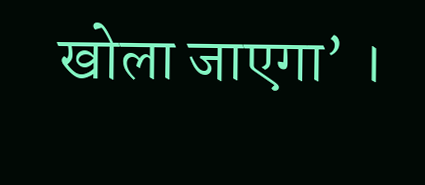खोला जाएगा’ ।